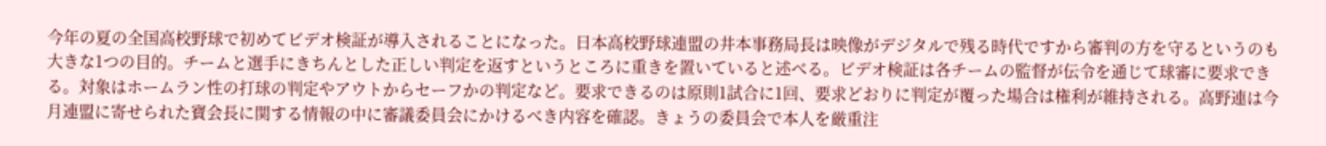今年の夏の全国高校野球で初めてビデオ検証が導入されることになった。日本高校野球連盟の井本事務局長は映像がデジタルで残る時代ですから審判の方を守るというのも大きな1つの目的。チームと選手にきちんとした正しい判定を返すというところに重きを置いていると述べる。ビデオ検証は各チームの監督が伝令を通じて球審に要求できる。対象はホームラン性の打球の判定やアウトからセーフかの判定など。要求できるのは原則1試合に1回、要求どおりに判定が覆った場合は権利が維持される。高野連は今月連盟に寄せられた寶会長に関する情報の中に審議委員会にかけるべき内容を確認。きょうの委員会で本人を厳重注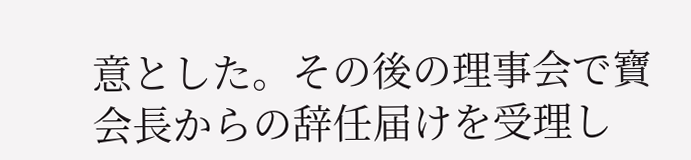意とした。その後の理事会で寶会長からの辞任届けを受理し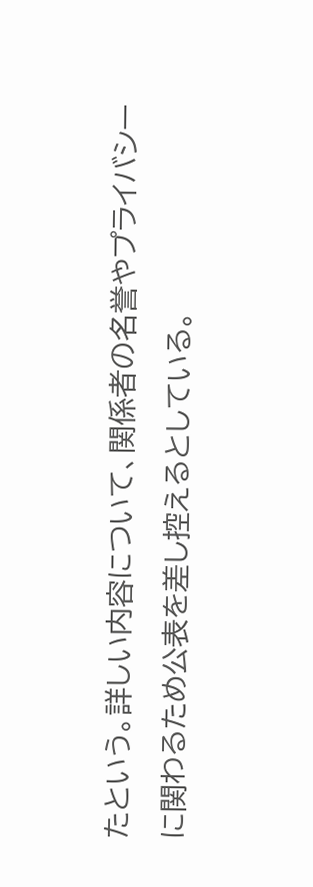たという。詳しい内容について、関係者の名誉やプライバシーに関わるため公表を差し控えるとしている。